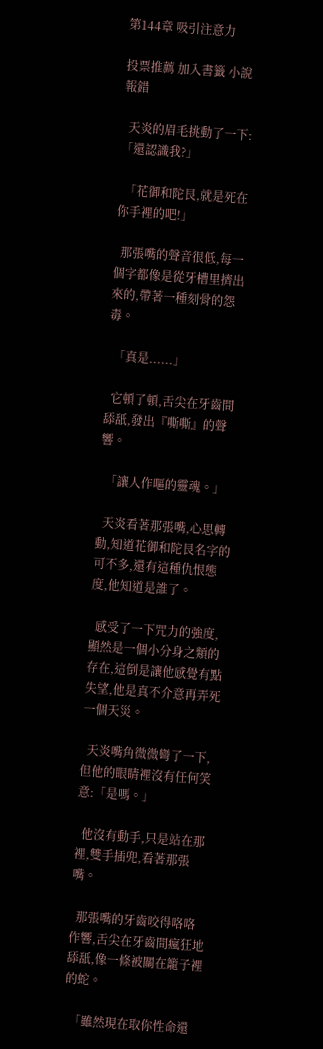第144章 吸引注意力

投票推薦 加入書籤 小說報錯

  天炎的眉毛挑動了一下:「還認識我?」

  「花御和陀艮,就是死在你手裡的吧!」

  那張嘴的聲音很低,每一個字都像是從牙槽里擠出來的,帶著一種刻骨的怨毒。

  「真是......」

  它頓了頓,舌尖在牙齒間舔舐,發出『嘶嘶』的聲響。

  「讓人作嘔的靈魂。」

  天炎看著那張嘴,心思轉動,知道花御和陀艮名字的可不多,還有這種仇恨態度,他知道是誰了。

  感受了一下咒力的強度,顯然是一個小分身之類的存在,這倒是讓他感覺有點失望,他是真不介意再弄死一個天災。

  天炎嘴角微微彎了一下,但他的眼睛裡沒有任何笑意:「是嗎。」

  他沒有動手,只是站在那裡,雙手插兜,看著那張嘴。

  那張嘴的牙齒咬得咯咯作響,舌尖在牙齒間瘋狂地舔舐,像一條被關在籠子裡的蛇。

  「雖然現在取你性命還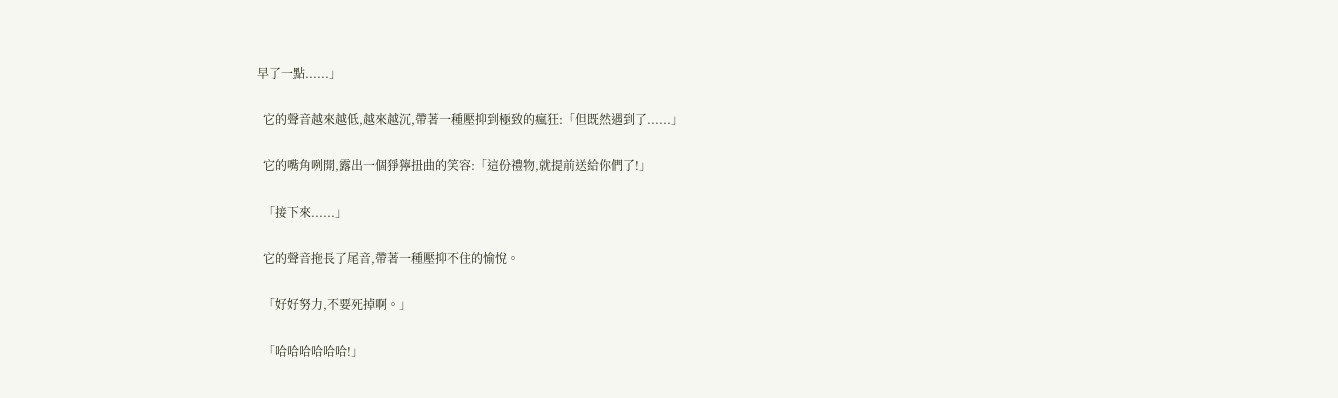早了一點......」

  它的聲音越來越低,越來越沉,帶著一種壓抑到極致的瘋狂:「但既然遇到了......」

  它的嘴角咧開,露出一個猙獰扭曲的笑容:「這份禮物,就提前送給你們了!」

  「接下來......」

  它的聲音拖長了尾音,帶著一種壓抑不住的愉悅。

  「好好努力,不要死掉啊。」

  「哈哈哈哈哈哈!」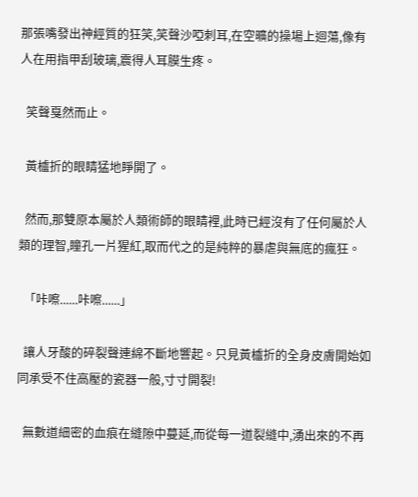那張嘴發出神經質的狂笑,笑聲沙啞刺耳,在空曠的操場上迴蕩,像有人在用指甲刮玻璃,震得人耳膜生疼。

  笑聲戛然而止。

  黃櫨折的眼睛猛地睜開了。

  然而,那雙原本屬於人類術師的眼睛裡,此時已經沒有了任何屬於人類的理智,瞳孔一片猩紅,取而代之的是純粹的暴虐與無底的瘋狂。

  「咔嚓......咔嚓......」

  讓人牙酸的碎裂聲連綿不斷地響起。只見黃櫨折的全身皮膚開始如同承受不住高壓的瓷器一般,寸寸開裂!

  無數道細密的血痕在縫隙中蔓延,而從每一道裂縫中,湧出來的不再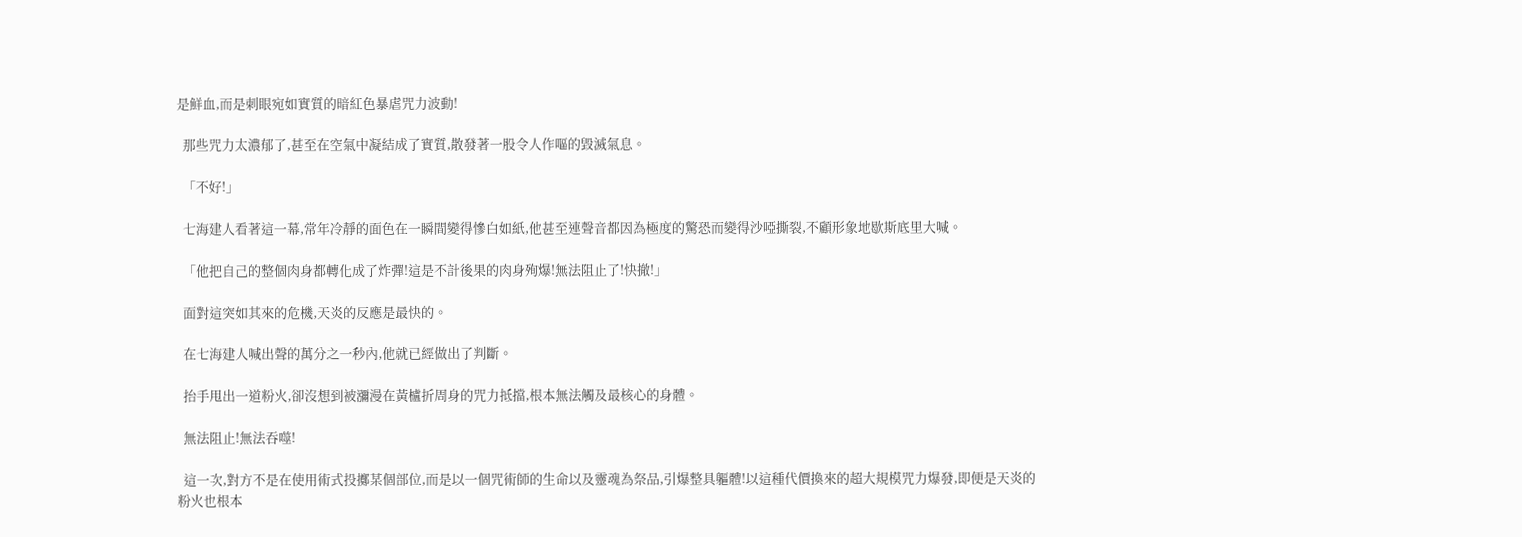是鮮血,而是刺眼宛如實質的暗紅色暴虐咒力波動!

  那些咒力太濃郁了,甚至在空氣中凝結成了實質,散發著一股令人作嘔的毀滅氣息。

  「不好!」

  七海建人看著這一幕,常年冷靜的面色在一瞬間變得慘白如紙,他甚至連聲音都因為極度的驚恐而變得沙啞撕裂,不顧形象地歇斯底里大喊。

  「他把自己的整個肉身都轉化成了炸彈!這是不計後果的肉身殉爆!無法阻止了!快撤!」

  面對這突如其來的危機,天炎的反應是最快的。

  在七海建人喊出聲的萬分之一秒內,他就已經做出了判斷。

  抬手甩出一道粉火,卻沒想到被瀰漫在黃櫨折周身的咒力抵擋,根本無法觸及最核心的身體。

  無法阻止!無法吞噬!

  這一次,對方不是在使用術式投擲某個部位,而是以一個咒術師的生命以及靈魂為祭品,引爆整具軀體!以這種代價換來的超大規模咒力爆發,即便是天炎的粉火也根本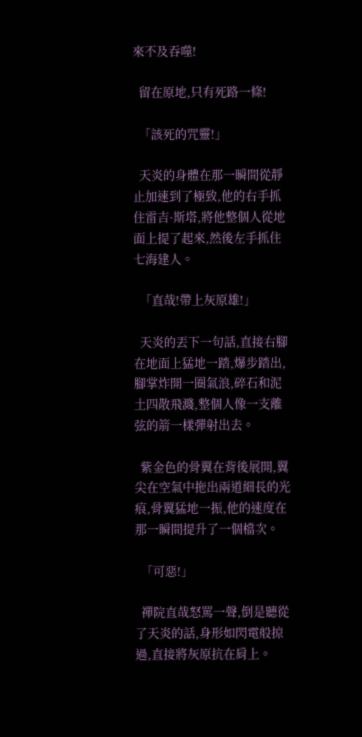來不及吞噬!

  留在原地,只有死路一條!

  「該死的咒靈!」

  天炎的身體在那一瞬間從靜止加速到了極致,他的右手抓住雷吉·斯塔,將他整個人從地面上提了起來,然後左手抓住七海建人。

  「直哉!帶上灰原雄!」

  天炎的丟下一句話,直接右腳在地面上猛地一踏,爆步踏出,腳掌炸開一圈氣浪,碎石和泥土四散飛濺,整個人像一支離弦的箭一樣彈射出去。

  紫金色的骨翼在背後展開,翼尖在空氣中拖出兩道細長的光痕,骨翼猛地一振,他的速度在那一瞬間提升了一個檔次。

  「可惡!」

  禪院直哉怒罵一聲,倒是聽從了天炎的話,身形如閃電般掠過,直接將灰原抗在肩上。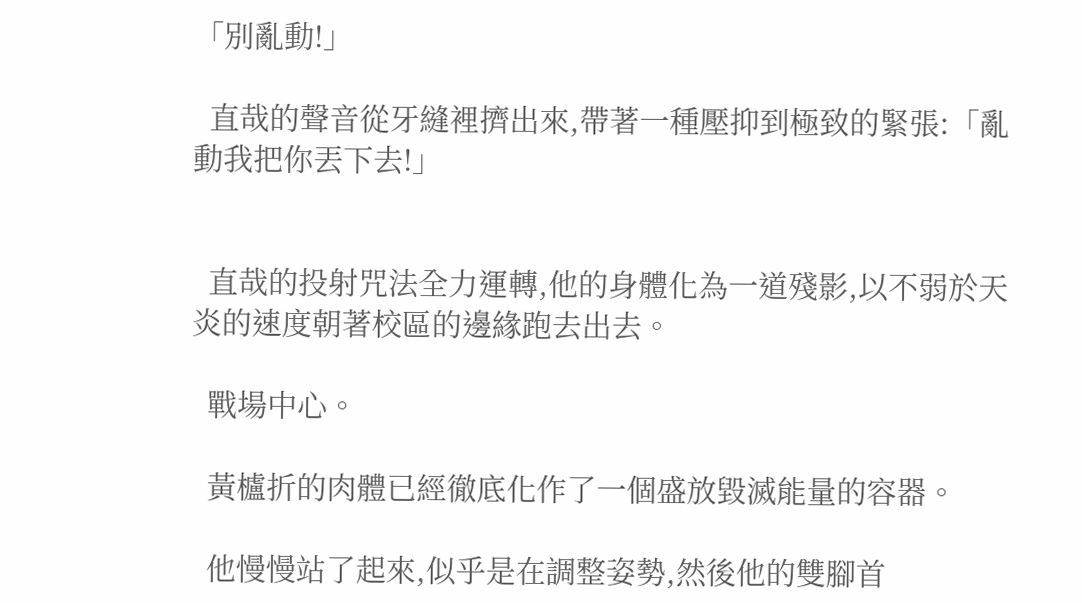「別亂動!」

  直哉的聲音從牙縫裡擠出來,帶著一種壓抑到極致的緊張:「亂動我把你丟下去!」


  直哉的投射咒法全力運轉,他的身體化為一道殘影,以不弱於天炎的速度朝著校區的邊緣跑去出去。

  戰場中心。

  黃櫨折的肉體已經徹底化作了一個盛放毀滅能量的容器。

  他慢慢站了起來,似乎是在調整姿勢,然後他的雙腳首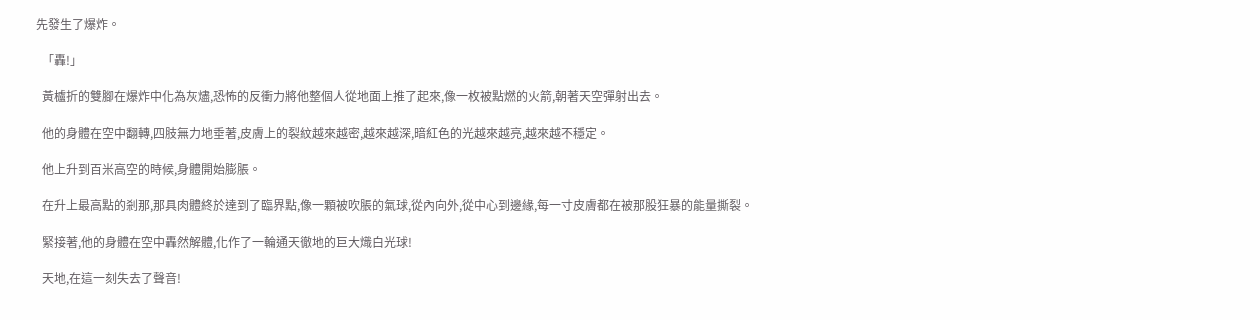先發生了爆炸。

  「轟!」

  黃櫨折的雙腳在爆炸中化為灰燼,恐怖的反衝力將他整個人從地面上推了起來,像一枚被點燃的火箭,朝著天空彈射出去。

  他的身體在空中翻轉,四肢無力地垂著,皮膚上的裂紋越來越密,越來越深,暗紅色的光越來越亮,越來越不穩定。

  他上升到百米高空的時候,身體開始膨脹。

  在升上最高點的剎那,那具肉體終於達到了臨界點,像一顆被吹脹的氣球,從內向外,從中心到邊緣,每一寸皮膚都在被那股狂暴的能量撕裂。

  緊接著,他的身體在空中轟然解體,化作了一輪通天徹地的巨大熾白光球!

  天地,在這一刻失去了聲音!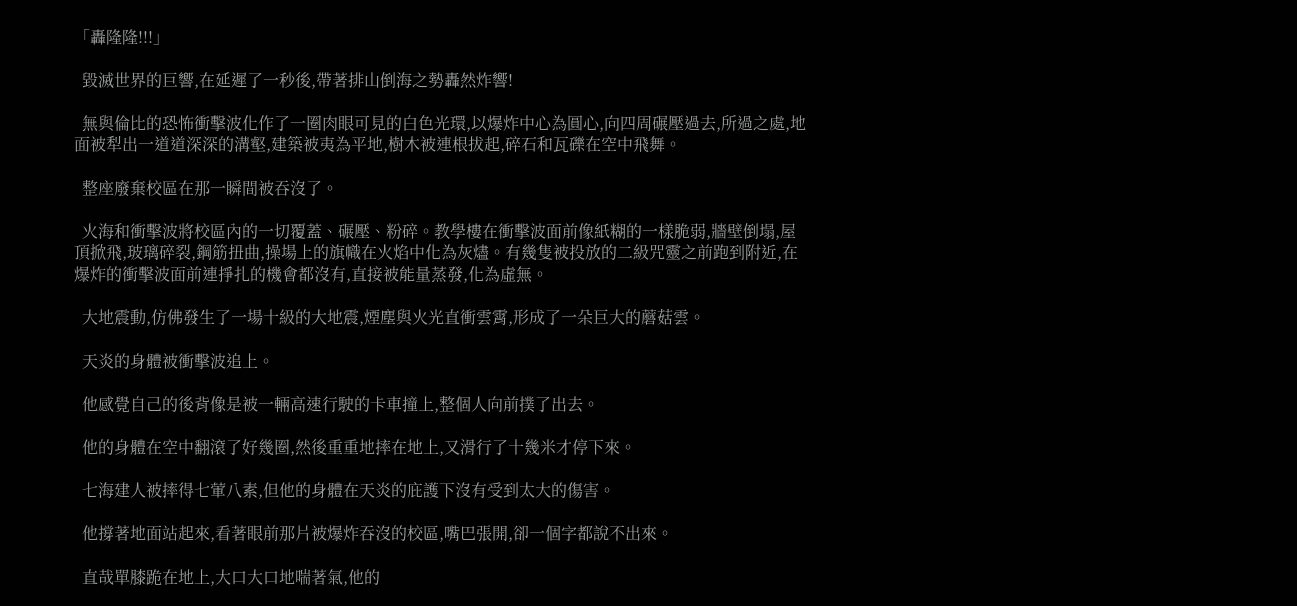「轟隆隆!!!」

  毀滅世界的巨響,在延遲了一秒後,帶著排山倒海之勢轟然炸響!

  無與倫比的恐怖衝擊波化作了一圈肉眼可見的白色光環,以爆炸中心為圓心,向四周碾壓過去,所過之處,地面被犁出一道道深深的溝壑,建築被夷為平地,樹木被連根拔起,碎石和瓦礫在空中飛舞。

  整座廢棄校區在那一瞬間被吞沒了。

  火海和衝擊波將校區內的一切覆蓋、碾壓、粉碎。教學樓在衝擊波面前像紙糊的一樣脆弱,牆壁倒塌,屋頂掀飛,玻璃碎裂,鋼筋扭曲,操場上的旗幟在火焰中化為灰燼。有幾隻被投放的二級咒靈之前跑到附近,在爆炸的衝擊波面前連掙扎的機會都沒有,直接被能量蒸發,化為虛無。

  大地震動,仿佛發生了一場十級的大地震,煙塵與火光直衝雲霄,形成了一朵巨大的蘑菇雲。

  天炎的身體被衝擊波追上。

  他感覺自己的後背像是被一輛高速行駛的卡車撞上,整個人向前撲了出去。

  他的身體在空中翻滾了好幾圈,然後重重地摔在地上,又滑行了十幾米才停下來。

  七海建人被摔得七葷八素,但他的身體在天炎的庇護下沒有受到太大的傷害。

  他撐著地面站起來,看著眼前那片被爆炸吞沒的校區,嘴巴張開,卻一個字都說不出來。

  直哉單膝跪在地上,大口大口地喘著氣,他的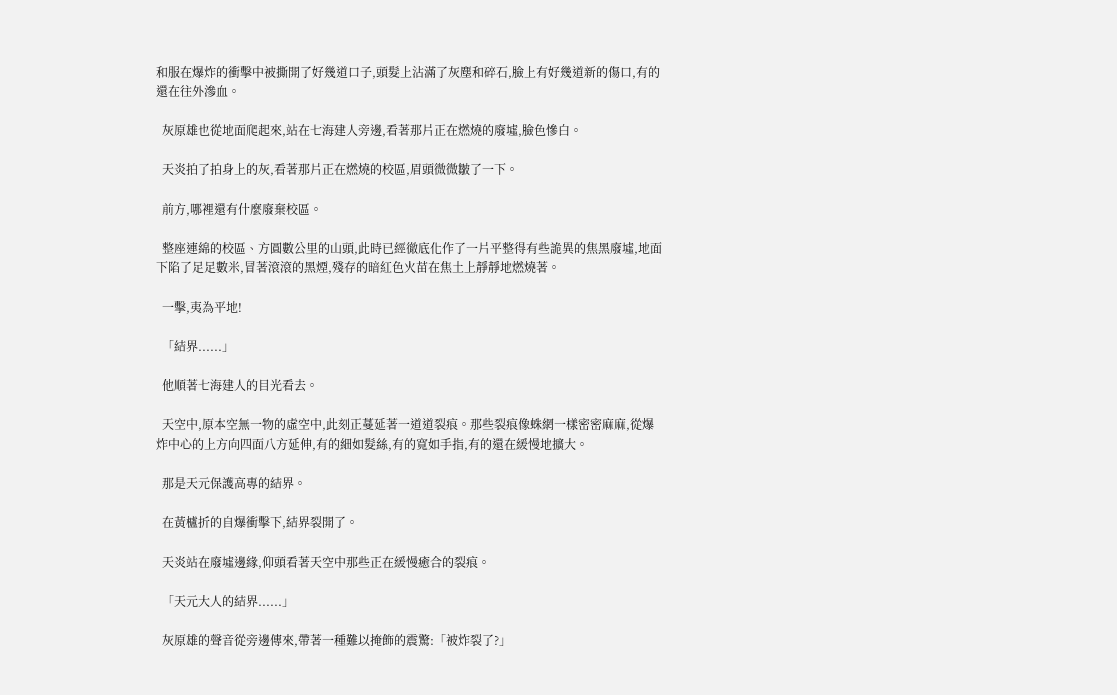和服在爆炸的衝擊中被撕開了好幾道口子,頭髮上沾滿了灰塵和碎石,臉上有好幾道新的傷口,有的還在往外滲血。

  灰原雄也從地面爬起來,站在七海建人旁邊,看著那片正在燃燒的廢墟,臉色慘白。

  天炎拍了拍身上的灰,看著那片正在燃燒的校區,眉頭微微皺了一下。

  前方,哪裡還有什麼廢棄校區。

  整座連綿的校區、方圓數公里的山頭,此時已經徹底化作了一片平整得有些詭異的焦黑廢墟,地面下陷了足足數米,冒著滾滾的黑煙,殘存的暗紅色火苗在焦土上靜靜地燃燒著。

  一擊,夷為平地!

  「結界......」

  他順著七海建人的目光看去。

  天空中,原本空無一物的虛空中,此刻正蔓延著一道道裂痕。那些裂痕像蛛網一樣密密麻麻,從爆炸中心的上方向四面八方延伸,有的細如髮絲,有的寬如手指,有的還在緩慢地擴大。

  那是天元保護高專的結界。

  在黃櫨折的自爆衝擊下,結界裂開了。

  天炎站在廢墟邊緣,仰頭看著天空中那些正在緩慢癒合的裂痕。

  「天元大人的結界......」

  灰原雄的聲音從旁邊傳來,帶著一種難以掩飾的震驚:「被炸裂了?」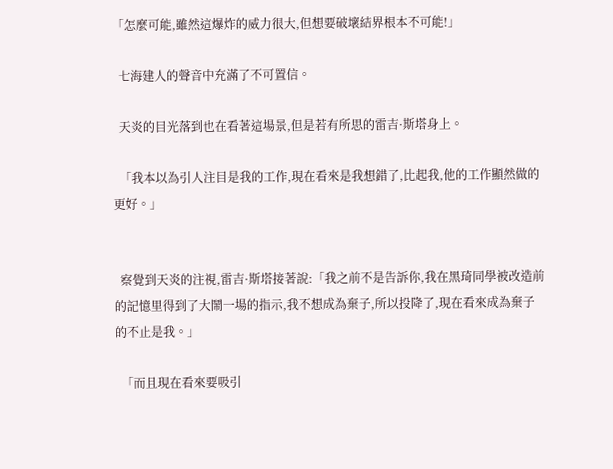「怎麼可能,雖然這爆炸的威力很大,但想要破壞結界根本不可能!」

  七海建人的聲音中充滿了不可置信。

  天炎的目光落到也在看著這場景,但是若有所思的雷吉·斯塔身上。

  「我本以為引人注目是我的工作,現在看來是我想錯了,比起我,他的工作顯然做的更好。」


  察覺到天炎的注視,雷吉·斯塔接著說:「我之前不是告訴你,我在黑琦同學被改造前的記憶里得到了大鬧一場的指示,我不想成為棄子,所以投降了,現在看來成為棄子的不止是我。」

  「而且現在看來要吸引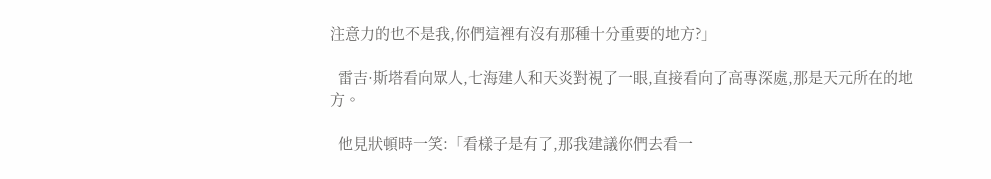注意力的也不是我,你們這裡有沒有那種十分重要的地方?」

  雷吉·斯塔看向眾人,七海建人和天炎對視了一眼,直接看向了高專深處,那是天元所在的地方。

  他見狀頓時一笑:「看樣子是有了,那我建議你們去看一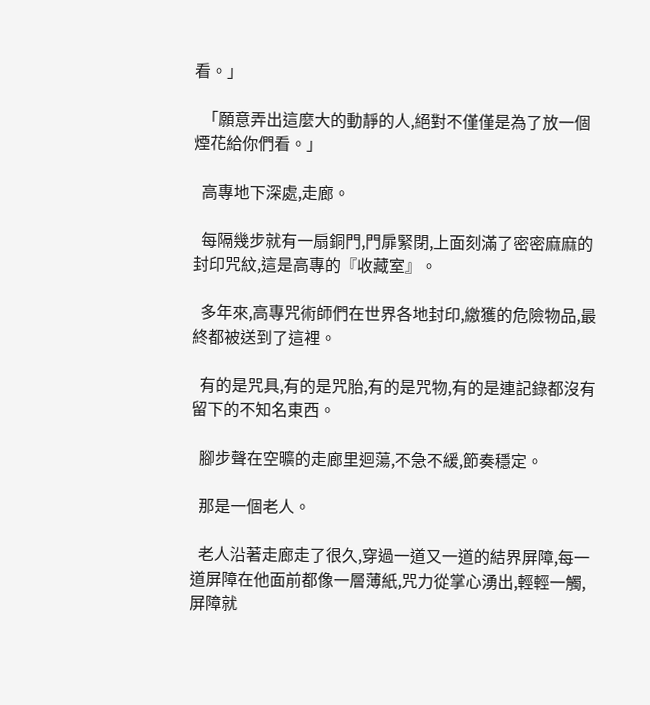看。」

  「願意弄出這麼大的動靜的人,絕對不僅僅是為了放一個煙花給你們看。」

  高專地下深處,走廊。

  每隔幾步就有一扇銅門,門扉緊閉,上面刻滿了密密麻麻的封印咒紋,這是高專的『收藏室』。

  多年來,高專咒術師們在世界各地封印,繳獲的危險物品,最終都被送到了這裡。

  有的是咒具,有的是咒胎,有的是咒物,有的是連記錄都沒有留下的不知名東西。

  腳步聲在空曠的走廊里迴蕩,不急不緩,節奏穩定。

  那是一個老人。

  老人沿著走廊走了很久,穿過一道又一道的結界屏障,每一道屏障在他面前都像一層薄紙,咒力從掌心湧出,輕輕一觸,屏障就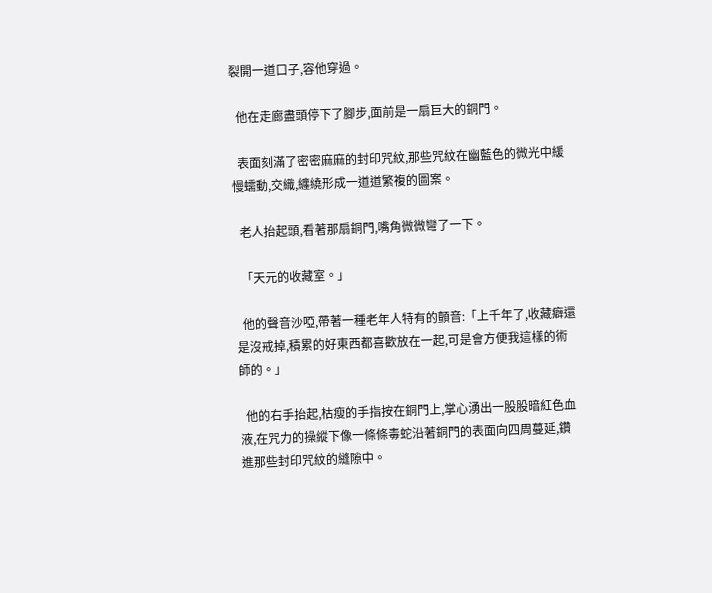裂開一道口子,容他穿過。

  他在走廊盡頭停下了腳步,面前是一扇巨大的銅門。

  表面刻滿了密密麻麻的封印咒紋,那些咒紋在幽藍色的微光中緩慢蠕動,交織,纏繞形成一道道繁複的圖案。

  老人抬起頭,看著那扇銅門,嘴角微微彎了一下。

  「天元的收藏室。」

  他的聲音沙啞,帶著一種老年人特有的顫音:「上千年了,收藏癖還是沒戒掉,積累的好東西都喜歡放在一起,可是會方便我這樣的術師的。」

  他的右手抬起,枯瘦的手指按在銅門上,掌心湧出一股股暗紅色血液,在咒力的操縱下像一條條毒蛇沿著銅門的表面向四周蔓延,鑽進那些封印咒紋的縫隙中。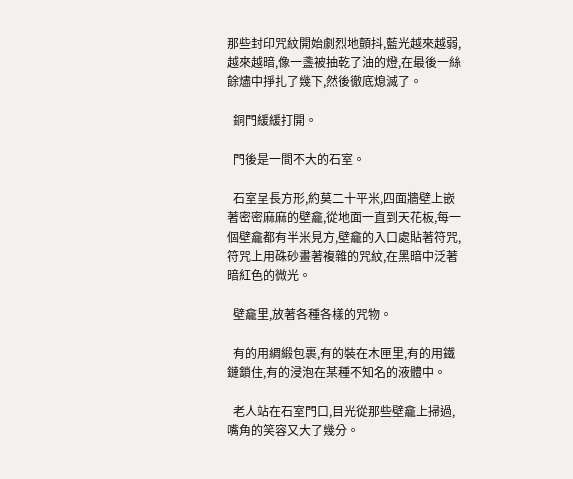那些封印咒紋開始劇烈地顫抖,藍光越來越弱,越來越暗,像一盞被抽乾了油的燈,在最後一絲餘燼中掙扎了幾下,然後徹底熄滅了。

  銅門緩緩打開。

  門後是一間不大的石室。

  石室呈長方形,約莫二十平米,四面牆壁上嵌著密密麻麻的壁龕,從地面一直到天花板,每一個壁龕都有半米見方,壁龕的入口處貼著符咒,符咒上用硃砂畫著複雜的咒紋,在黑暗中泛著暗紅色的微光。

  壁龕里,放著各種各樣的咒物。

  有的用綢緞包裹,有的裝在木匣里,有的用鐵鏈鎖住,有的浸泡在某種不知名的液體中。

  老人站在石室門口,目光從那些壁龕上掃過,嘴角的笑容又大了幾分。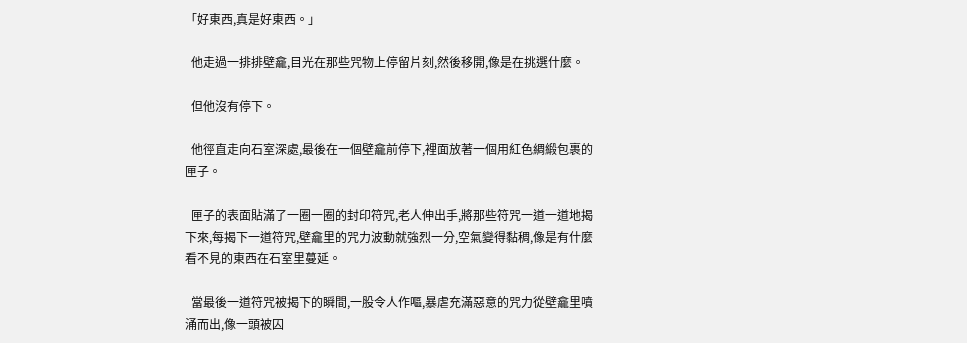「好東西,真是好東西。」

  他走過一排排壁龕,目光在那些咒物上停留片刻,然後移開,像是在挑選什麼。

  但他沒有停下。

  他徑直走向石室深處,最後在一個壁龕前停下,裡面放著一個用紅色綢緞包裹的匣子。

  匣子的表面貼滿了一圈一圈的封印符咒,老人伸出手,將那些符咒一道一道地揭下來,每揭下一道符咒,壁龕里的咒力波動就強烈一分,空氣變得黏稠,像是有什麼看不見的東西在石室里蔓延。

  當最後一道符咒被揭下的瞬間,一股令人作嘔,暴虐充滿惡意的咒力從壁龕里噴涌而出,像一頭被囚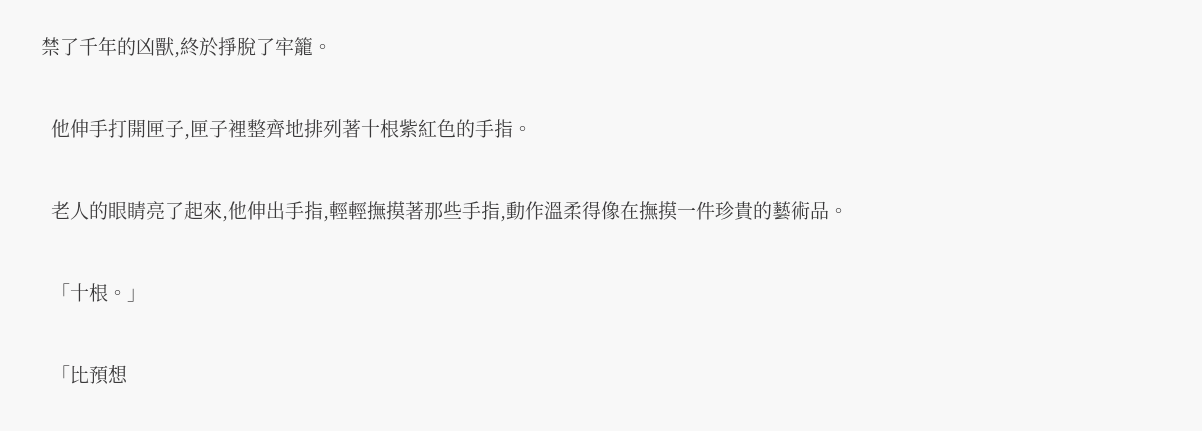禁了千年的凶獸,終於掙脫了牢籠。

  他伸手打開匣子,匣子裡整齊地排列著十根紫紅色的手指。

  老人的眼睛亮了起來,他伸出手指,輕輕撫摸著那些手指,動作溫柔得像在撫摸一件珍貴的藝術品。

  「十根。」

  「比預想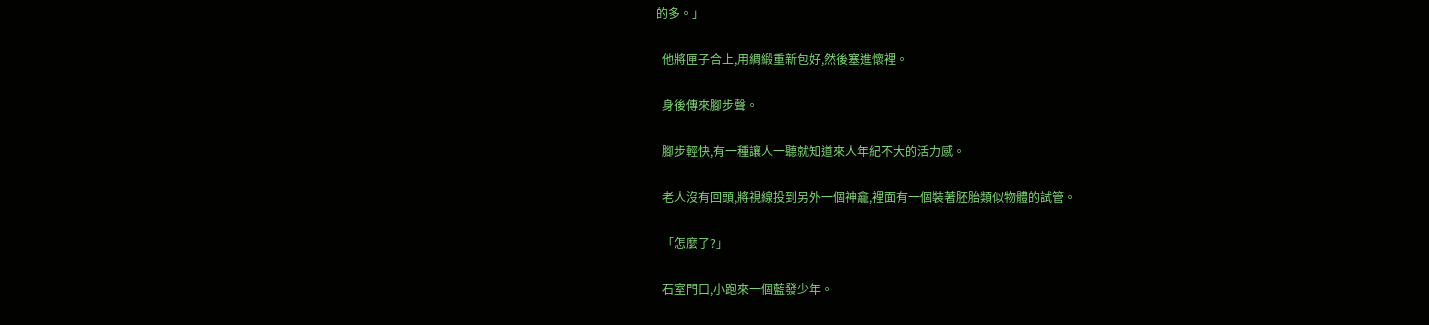的多。」

  他將匣子合上,用綢緞重新包好,然後塞進懷裡。

  身後傳來腳步聲。

  腳步輕快,有一種讓人一聽就知道來人年紀不大的活力感。

  老人沒有回頭,將視線投到另外一個神龕,裡面有一個裝著胚胎類似物體的試管。

  「怎麼了?」

  石室門口,小跑來一個藍發少年。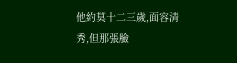他約莫十二三歲,面容清秀,但那張臉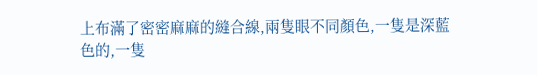上布滿了密密麻麻的縫合線,兩隻眼不同顏色,一隻是深藍色的,一隻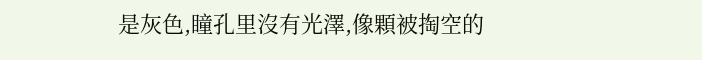是灰色,瞳孔里沒有光澤,像顆被掏空的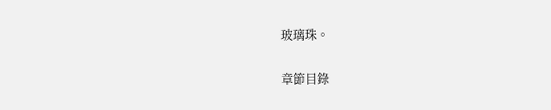玻璃珠。

章節目錄